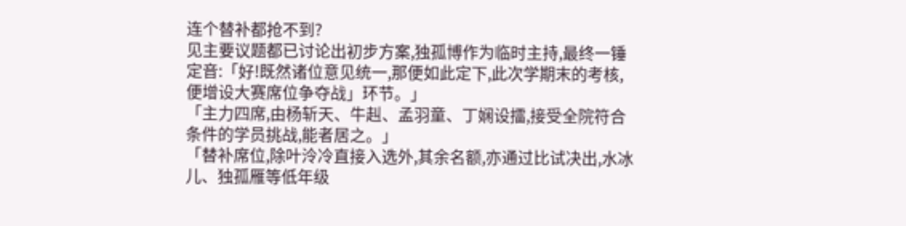连个替补都抢不到?
见主要议题都已讨论出初步方案,独孤博作为临时主持,最终一锤定音:「好!既然诸位意见统一,那便如此定下,此次学期末的考核,便增设大赛席位争夺战」环节。」
「主力四席,由杨斩天、牛赳、孟羽童、丁娴设擂,接受全院符合条件的学员挑战,能者居之。」
「替补席位,除叶泠冷直接入选外,其余名额,亦通过比试决出,水冰儿、独孤雁等低年级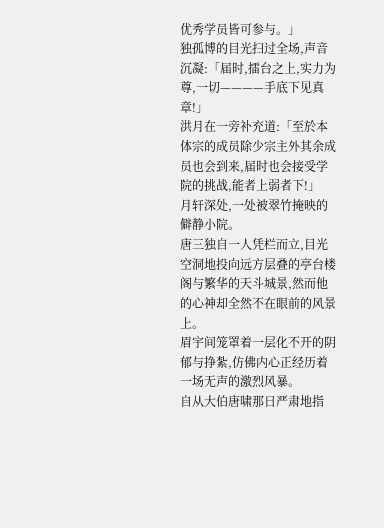优秀学员皆可参与。」
独孤博的目光扫过全场,声音沉凝:「届时,擂台之上,实力为尊,一切————手底下见真章!」
洪月在一旁补充道:「至於本体宗的成员除少宗主外其余成员也会到来,届时也会接受学院的挑战,能者上弱者下!」
月轩深处,一处被翠竹掩映的僻静小院。
唐三独自一人凭栏而立,目光空洞地投向远方层叠的亭台楼阁与繁华的天斗城景,然而他的心神却全然不在眼前的风景上。
眉宇间笼罩着一层化不开的阴郁与挣紮,仿佛内心正经历着一场无声的激烈风暴。
自从大伯唐啸那日严肃地指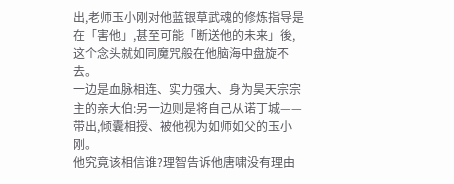出,老师玉小刚对他蓝银草武魂的修炼指导是在「害他」,甚至可能「断送他的未来」後,这个念头就如同魔咒般在他脑海中盘旋不去。
一边是血脉相连、实力强大、身为昊天宗宗主的亲大伯:另一边则是将自己从诺丁城——
带出,倾囊相授、被他视为如师如父的玉小刚。
他究竟该相信谁?理智告诉他唐啸没有理由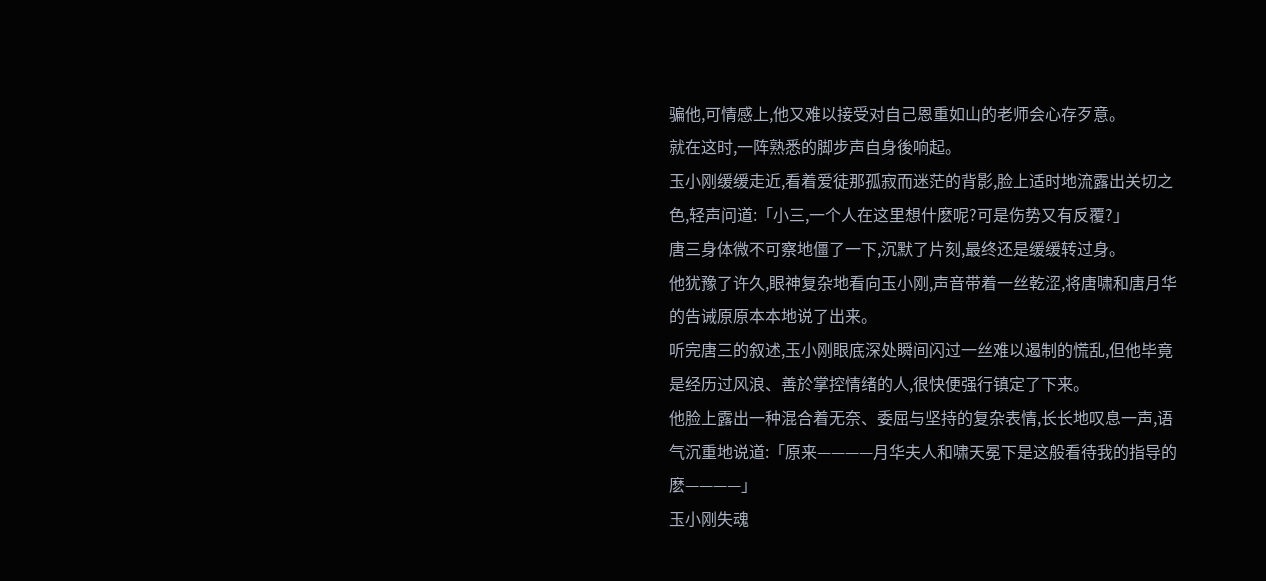骗他,可情感上,他又难以接受对自己恩重如山的老师会心存歹意。
就在这时,一阵熟悉的脚步声自身後响起。
玉小刚缓缓走近,看着爱徒那孤寂而迷茫的背影,脸上适时地流露出关切之色,轻声问道:「小三,一个人在这里想什麽呢?可是伤势又有反覆?」
唐三身体微不可察地僵了一下,沉默了片刻,最终还是缓缓转过身。
他犹豫了许久,眼神复杂地看向玉小刚,声音带着一丝乾涩,将唐啸和唐月华的告诫原原本本地说了出来。
听完唐三的叙述,玉小刚眼底深处瞬间闪过一丝难以遏制的慌乱,但他毕竟是经历过风浪、善於掌控情绪的人,很快便强行镇定了下来。
他脸上露出一种混合着无奈、委屈与坚持的复杂表情,长长地叹息一声,语气沉重地说道:「原来————月华夫人和啸天冕下是这般看待我的指导的麽————」
玉小刚失魂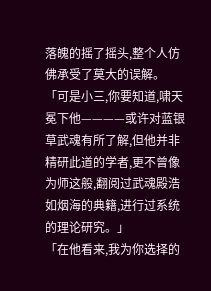落魄的摇了摇头,整个人仿佛承受了莫大的误解。
「可是小三,你要知道,啸天冕下他————或许对蓝银草武魂有所了解,但他并非精研此道的学者,更不曾像为师这般,翻阅过武魂殿浩如烟海的典籍,进行过系统的理论研究。」
「在他看来,我为你选择的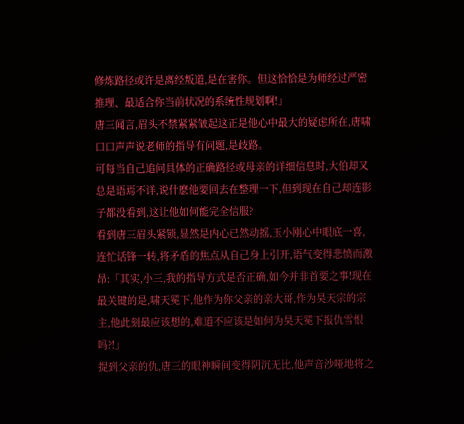修炼路径或许是离经叛道,是在害你。但这恰恰是为师经过严密推理、最适合你当前状况的系统性规划啊!」
唐三闻言,眉头不禁紧紧皱起这正是他心中最大的疑虑所在,唐啸口口声声说老师的指导有问题,是歧路。
可每当自己追问具体的正确路径或母亲的详细信息时,大伯却又总是语焉不详,说什麽他要回去在整理一下,但到现在自己却连影子都没看到,这让他如何能完全信服?
看到唐三眉头紧锁,显然是内心已然动摇,玉小刚心中眼底一喜,连忙话锋一转,将矛盾的焦点从自己身上引开,语气变得悲愤而激昂:「其实,小三,我的指导方式是否正确,如今并非首要之事!现在最关键的是,啸天冕下,他作为你父亲的亲大哥,作为昊天宗的宗主,他此刻最应该想的,难道不应该是如何为昊天冕下报仇雪恨吗?!」
提到父亲的仇,唐三的眼神瞬间变得阴沉无比,他声音沙哑地将之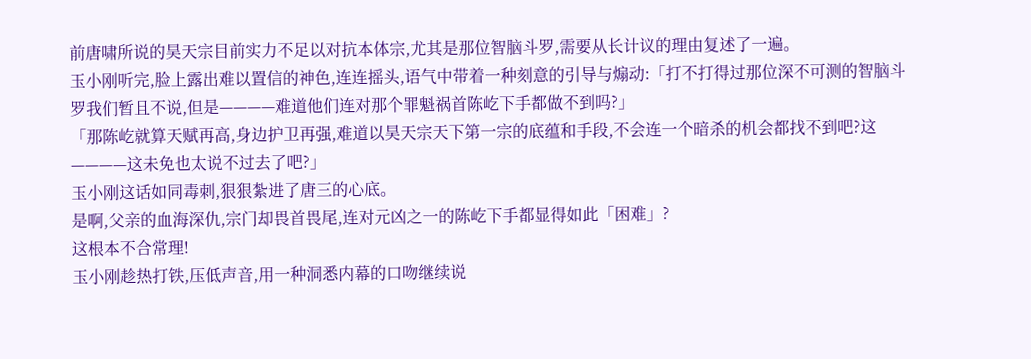前唐啸所说的昊天宗目前实力不足以对抗本体宗,尤其是那位智脑斗罗,需要从长计议的理由复述了一遍。
玉小刚听完,脸上露出难以置信的神色,连连摇头,语气中带着一种刻意的引导与煽动:「打不打得过那位深不可测的智脑斗罗我们暂且不说,但是————难道他们连对那个罪魁祸首陈屹下手都做不到吗?」
「那陈屹就算天赋再高,身边护卫再强,难道以昊天宗天下第一宗的底蕴和手段,不会连一个暗杀的机会都找不到吧?这————这未免也太说不过去了吧?」
玉小刚这话如同毒刺,狠狠紮进了唐三的心底。
是啊,父亲的血海深仇,宗门却畏首畏尾,连对元凶之一的陈屹下手都显得如此「困难」?
这根本不合常理!
玉小刚趁热打铁,压低声音,用一种洞悉内幕的口吻继续说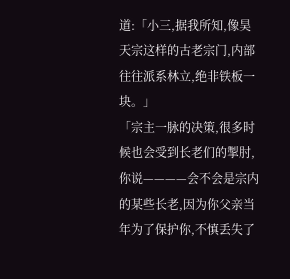道:「小三,据我所知,像昊天宗这样的古老宗门,内部往往派系林立,绝非铁板一块。」
「宗主一脉的决策,很多时候也会受到长老们的掣肘,你说————会不会是宗内的某些长老,因为你父亲当年为了保护你,不慎丢失了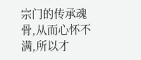宗门的传承魂骨,从而心怀不满,所以才